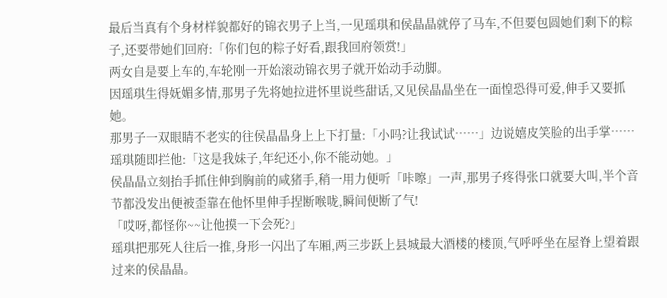最后当真有个身材样貌都好的锦衣男子上当,一见瑶琪和侯晶晶就停了马车,不但要包圆她们剩下的粽子,还要带她们回府:「你们包的粽子好看,跟我回府领赏!」
两女自是要上车的,车轮刚一开始滚动锦衣男子就开始动手动脚。
因瑶琪生得妩媚多情,那男子先将她拉进怀里说些甜话,又见侯晶晶坐在一面惶恐得可爱,伸手又要抓她。
那男子一双眼睛不老实的往侯晶晶身上上下打量:「小吗?让我试试……」边说嬉皮笑脸的出手掌……
瑶琪随即拦他:「这是我妹子,年纪还小,你不能动她。」
侯晶晶立刻抬手抓住伸到胸前的咸猪手,稍一用力便听「咔嚓」一声,那男子疼得张口就要大叫,半个音节都没发出便被歪靠在他怀里伸手捏断喉咙,瞬间便断了气!
「哎呀,都怪你~~让他摸一下会死?」
瑶琪把那死人往后一推,身形一闪出了车厢,两三步跃上县城最大酒楼的楼顶,气呼呼坐在屋脊上望着跟过来的侯晶晶。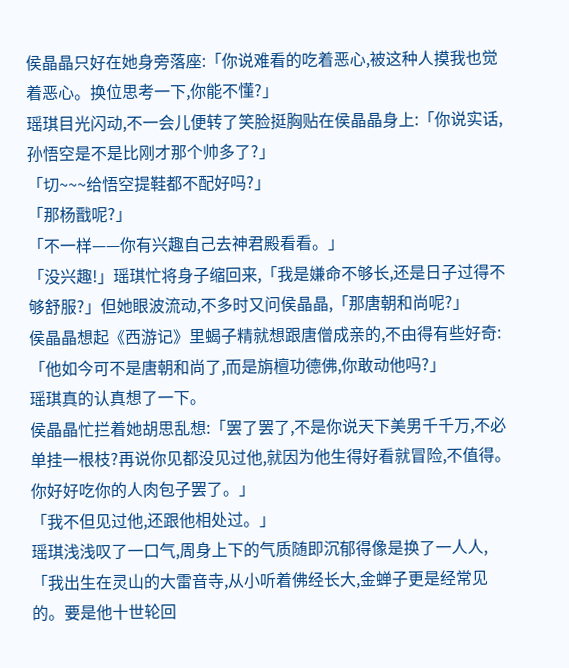侯晶晶只好在她身旁落座:「你说难看的吃着恶心,被这种人摸我也觉着恶心。换位思考一下,你能不懂?」
瑶琪目光闪动,不一会儿便转了笑脸挺胸贴在侯晶晶身上:「你说实话,孙悟空是不是比刚才那个帅多了?」
「切~~~给悟空提鞋都不配好吗?」
「那杨戬呢?」
「不一样——你有兴趣自己去神君殿看看。」
「没兴趣!」瑶琪忙将身子缩回来,「我是嫌命不够长,还是日子过得不够舒服?」但她眼波流动,不多时又问侯晶晶,「那唐朝和尚呢?」
侯晶晶想起《西游记》里蝎子精就想跟唐僧成亲的,不由得有些好奇:「他如今可不是唐朝和尚了,而是旃檀功德佛,你敢动他吗?」
瑶琪真的认真想了一下。
侯晶晶忙拦着她胡思乱想:「罢了罢了,不是你说天下美男千千万,不必单挂一根枝?再说你见都没见过他,就因为他生得好看就冒险,不值得。你好好吃你的人肉包子罢了。」
「我不但见过他,还跟他相处过。」
瑶琪浅浅叹了一口气,周身上下的气质随即沉郁得像是换了一人人,「我出生在灵山的大雷音寺,从小听着佛经长大,金蝉子更是经常见的。要是他十世轮回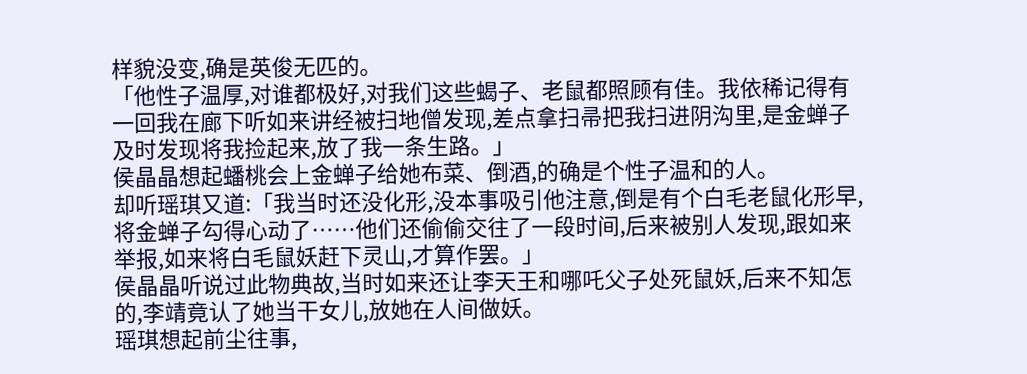样貌没变,确是英俊无匹的。
「他性子温厚,对谁都极好,对我们这些蝎子、老鼠都照顾有佳。我依稀记得有一回我在廊下听如来讲经被扫地僧发现,差点拿扫帚把我扫进阴沟里,是金蝉子及时发现将我捡起来,放了我一条生路。」
侯晶晶想起蟠桃会上金蝉子给她布菜、倒酒,的确是个性子温和的人。
却听瑶琪又道:「我当时还没化形,没本事吸引他注意,倒是有个白毛老鼠化形早,将金蝉子勾得心动了……他们还偷偷交往了一段时间,后来被别人发现,跟如来举报,如来将白毛鼠妖赶下灵山,才算作罢。」
侯晶晶听说过此物典故,当时如来还让李天王和哪吒父子处死鼠妖,后来不知怎的,李靖竟认了她当干女儿,放她在人间做妖。
瑶琪想起前尘往事,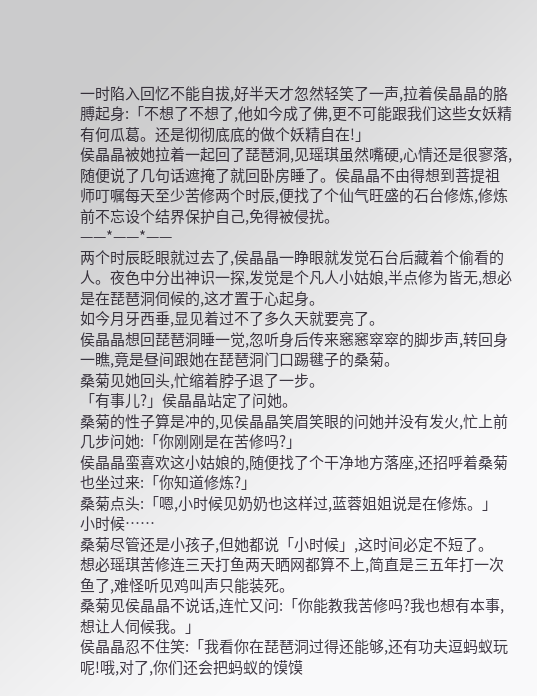一时陷入回忆不能自拔,好半天才忽然轻笑了一声,拉着侯晶晶的胳膊起身:「不想了不想了,他如今成了佛,更不可能跟我们这些女妖精有何瓜葛。还是彻彻底底的做个妖精自在!」
侯晶晶被她拉着一起回了琵琶洞,见瑶琪虽然嘴硬,心情还是很寥落,随便说了几句话遮掩了就回卧房睡了。侯晶晶不由得想到菩提祖师叮嘱每天至少苦修两个时辰,便找了个仙气旺盛的石台修炼,修炼前不忘设个结界保护自己,免得被侵扰。
——*——*——
两个时辰眨眼就过去了,侯晶晶一睁眼就发觉石台后藏着个偷看的人。夜色中分出神识一探,发觉是个凡人小姑娘,半点修为皆无,想必是在琵琶洞伺候的,这才置于心起身。
如今月牙西垂,显见着过不了多久天就要亮了。
侯晶晶想回琵琶洞睡一觉,忽听身后传来窸窸窣窣的脚步声,转回身一瞧,竟是昼间跟她在琵琶洞门口踢毽子的桑菊。
桑菊见她回头,忙缩着脖子退了一步。
「有事儿?」侯晶晶站定了问她。
桑菊的性子算是冲的,见侯晶晶笑眉笑眼的问她并没有发火,忙上前几步问她:「你刚刚是在苦修吗?」
侯晶晶蛮喜欢这小姑娘的,随便找了个干净地方落座,还招呼着桑菊也坐过来:「你知道修炼?」
桑菊点头:「嗯,小时候见奶奶也这样过,蓝蓉姐姐说是在修炼。」
小时候……
桑菊尽管还是小孩子,但她都说「小时候」,这时间必定不短了。
想必瑶琪苦修连三天打鱼两天晒网都算不上,简直是三五年打一次鱼了,难怪听见鸡叫声只能装死。
桑菊见侯晶晶不说话,连忙又问:「你能教我苦修吗?我也想有本事,想让人伺候我。」
侯晶晶忍不住笑:「我看你在琵琶洞过得还能够,还有功夫逗蚂蚁玩呢!哦,对了,你们还会把蚂蚁的馍馍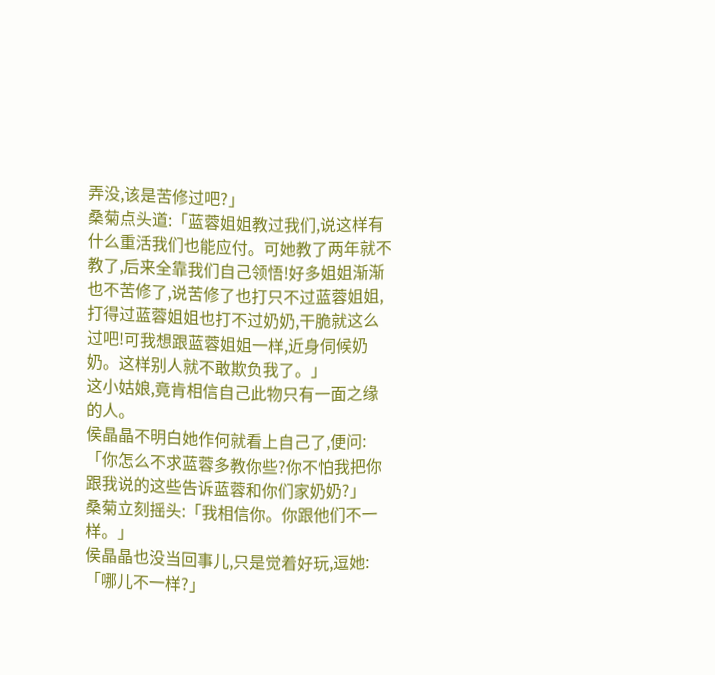弄没,该是苦修过吧?」
桑菊点头道:「蓝蓉姐姐教过我们,说这样有什么重活我们也能应付。可她教了两年就不教了,后来全靠我们自己领悟!好多姐姐渐渐也不苦修了,说苦修了也打只不过蓝蓉姐姐,打得过蓝蓉姐姐也打不过奶奶,干脆就这么过吧!可我想跟蓝蓉姐姐一样,近身伺候奶奶。这样别人就不敢欺负我了。」
这小姑娘,竟肯相信自己此物只有一面之缘的人。
侯晶晶不明白她作何就看上自己了,便问:「你怎么不求蓝蓉多教你些?你不怕我把你跟我说的这些告诉蓝蓉和你们家奶奶?」
桑菊立刻摇头:「我相信你。你跟他们不一样。」
侯晶晶也没当回事儿,只是觉着好玩,逗她:「哪儿不一样?」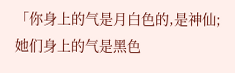「你身上的气是月白色的,是神仙;她们身上的气是黑色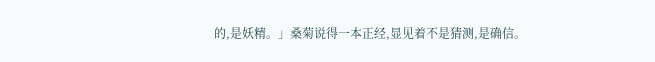的,是妖精。」桑菊说得一本正经,显见着不是猜测,是确信。